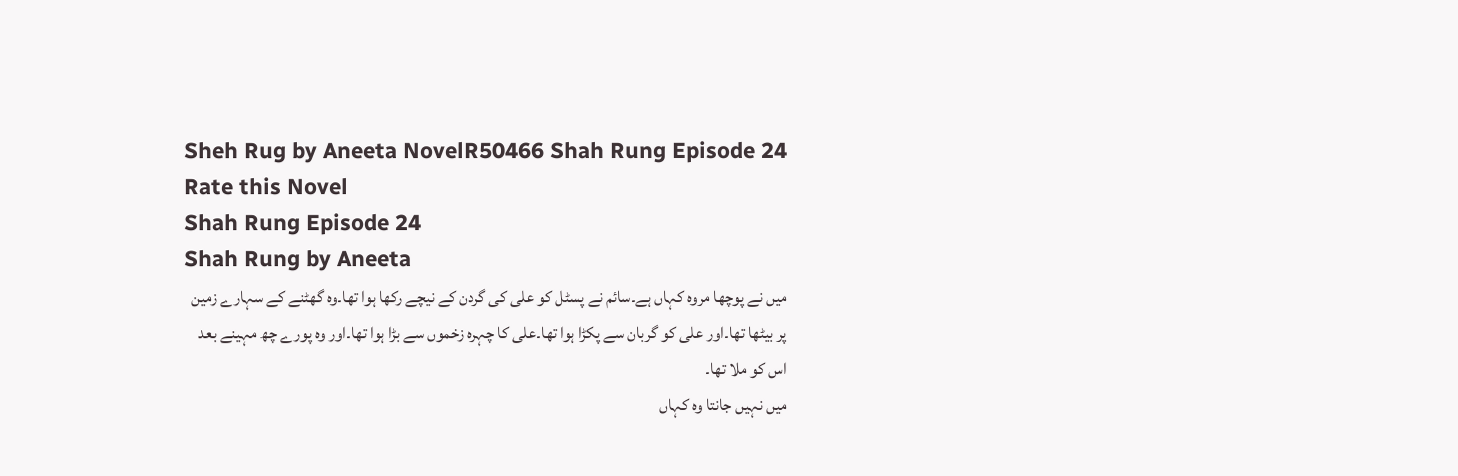Sheh Rug by Aneeta NovelR50466 Shah Rung Episode 24
Rate this Novel
Shah Rung Episode 24
Shah Rung by Aneeta
میں نے پوچھا مروہ کہاں ہے۔سائم نے پسٹل کو علی کی گردن کے نیچے رکھا ہوا تھا۔وہ گھٹنے کے سہارے زمین پر بیٹھا تھا۔اور علی کو گربان سے پکڑا ہوا تھا۔علی کا چہرہ زخموں سے بڑا ہوا تھا۔اور وہ پورے چھ مہینے بعد اس کو ملا تھا۔
میں نہیں جانتا وہ کہاں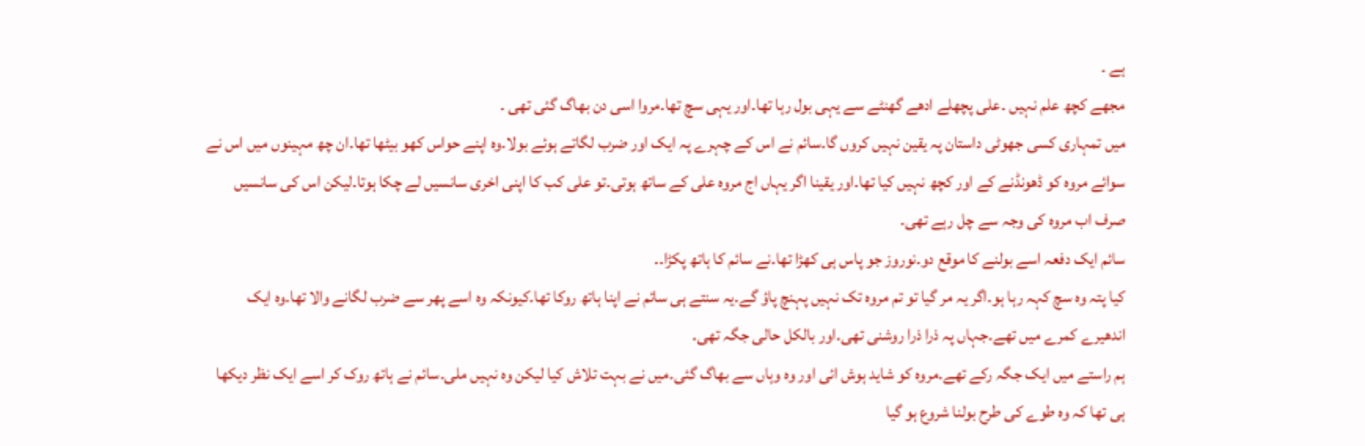ہے ۔
مجھے کچھ علم نہیں ۔علی پچھلے ادھے گھنٹے سے یہی بول رہا تھا۔اور یہی سچ تھا۔مروا اسی دن بھاگ گئی تھی ۔
میں تمہاری کسی جھوٹی داستان پہ یقین نہیں کروں گا۔سائم نے اس کے چہرے پہ ایک اور ضرب لگاتے ہوئے بولا۔وہ اپنے حواس کھو بیٹھا تھا۔ان چھ مہینوں میں اس نے سوائے مروہ کو ڈھونڈنے کے اور کچھ نہیں کیا تھا۔اور یقینا اگر یہاں اج مروہ علی کے ساتھ ہوتی۔تو علی کب کا اپنی اخری سانسیں لے چکا ہوتا۔لیکن اس کی سانسیں صرف اب مروہ کی وجہ سے چل رہے تھی۔
سائم ایک دفعہ اسے بولنے کا موقع دو۔نوروز جو پاس ہی کھڑا تھا۔نے سائم کا ہاتھ پکڑا۔۔
کیا پتہ وہ سچ کہہ رہا ہو۔اگر یہ مر گیا تو تم مروہ تک نہیں پہنچ پاؤ گے۔یہ سنتے ہی سائم نے اپنا ہاتھ روکا تھا۔کیونکہ وہ اسے پھر سے ضرب لگانے والا تھا۔وہ ایک اندھیرے کمرے میں تھے۔جہاں پہ ذرا ذرا روشنی تھی۔اور بالکل حالی جگہ تھی۔
ہم راستے میں ایک جگہ رکے تھے۔مروہ کو شاید ہوش ائی اور وہ وہاں سے بھاگ گئی۔میں نے بہت تلاش کیا لیکن وہ نہیں ملی۔سائم نے ہاتھ روک کر اسے ایک نظر دیکھا ہی تھا کہ وہ طوے کی طرح بولنا شروع ہو گیا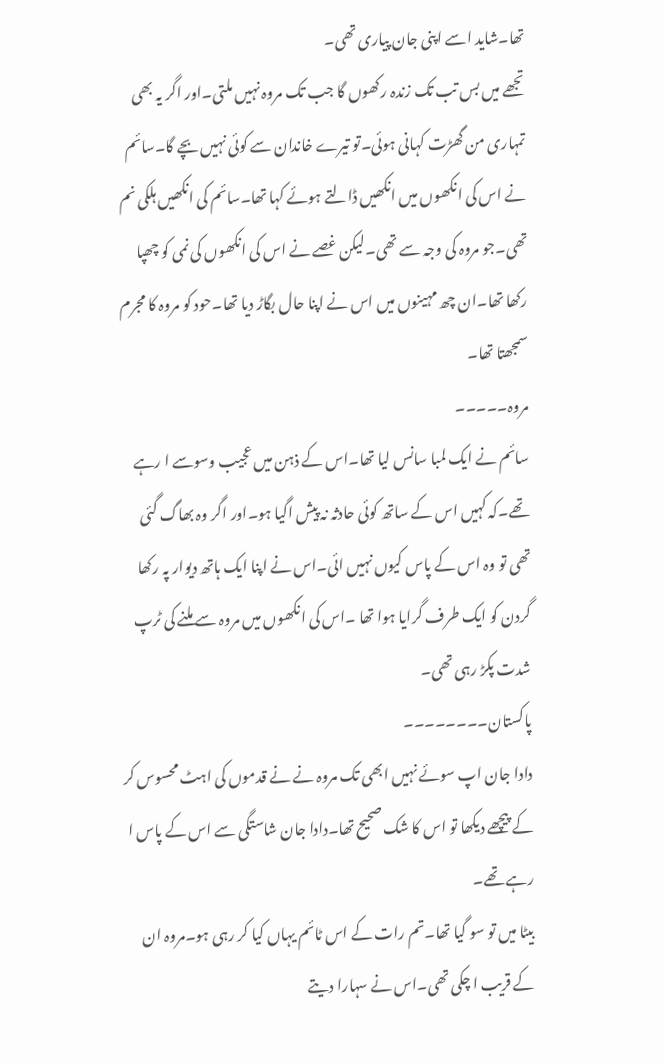تھا۔شاید اسے اپنی جان پیاری تھی۔
تجھے میں بس تب تک زندہ رکھوں گا جب تک مروہ نہیں ملتی۔اور اگر یہ بھی تمہاری من گھڑت کہانی ہوئی۔تو تیرے خاندان سے کوئی نہیں بچے گا۔سائم نے اس کی انکھوں میں انکھیں ڈالتے ہوئے کہا تھا۔سائم کی انکھیں ہلکی نم تھی۔جو مروہ کی وجہ سے تھی۔لیکن غصے نے اس کی انکھوں کی نمی کو چھپا رکھا تھا۔ان چھ مہینوں میں اس نے اپنا حال بگاڑ دیا تھا۔حود کو مروہ کا مجرم سمجھتا تھا۔
مروہ۔۔۔۔۔
سائم نے ایک لمبا سانس لیا تھا۔اس کے ذہن میں عجیب وسوسے ا رہے تھے۔کہ کہیں اس کے ساتھ کوئی حادثہ نہ پیش اگیا ہو۔اور اگر وہ بھاگ گئی تھی تو وہ اس کے پاس کیوں نہیں ائی۔اس نے اپنا ایک ہاتھ دیوار پہ رکھا گردن کو ایک طرف گرایا ہوا تھا ۔اس کی انکھوں میں مروہ سے ملنے کی ٹرپ شدت پکڑ رہی تھی۔
پاکستان۔۔۔۔۔۔۔۔
دادا جان اپ سوئے نہیں ابھی تک مروہ نے نے قدموں کی اہٹ محسوس کر کے پیچھے دیکھا تو اس کا شک صحیح تھا۔دادا جان شاستگی سے اس کے پاس ا رہے تھے۔
بیٹا میں تو سو گیا تھا۔تم رات کے اس ٹائم یہاں کیا کر رہی ہو۔مروہ ان کے قریب ا چکی تھی۔اس نے سہارا دیتے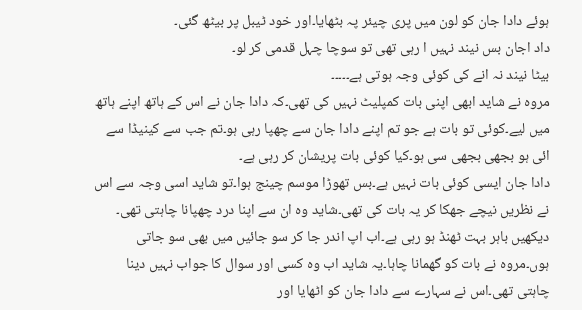ہوئے دادا جان کو لون میں پری چیئر پہ بٹھایا۔اور خود ٹیبل پر بیٹھ گئی۔
داد اجان بس نیند نہیں ا رہی تھی تو سوچا چہل قدمی کر لو۔
بیٹا نیند نہ انے کی کوئی وجہ ہوتی ہے۔۔۔۔۔
مروہ نے شاید ابھی اپنی بات کمپلیٹ نہیں کی تھی۔کہ دادا جان نے اس کے ہاتھ اپنے ہاتھ میں لیے۔کوئی تو بات ہے جو تم اپنے دادا جان سے چھپا رہی ہو۔تم جب سے کینیڈا سے ائی ہو بجھی بجھی سی ہو۔کیا کوئی بات پریشان کر رہی ہے۔
دادا جان ایسی کوئی بات نہیں ہے۔بس تھوڑا موسم چینج ہوا۔تو شاید اسی وجہ سے اس نے نظریں نیچے جھکا کر یہ بات کی تھی۔شاید وہ ان سے اپنا درد چھپانا چاہتی تھی۔
دیکھیں باہر بہت ٹھنڈ ہو رہی ہے۔اب اپ اندر جا کر سو جائیں میں بھی سو جاتی ہوں۔مروہ نے بات کو گھمانا چاہا۔یہ شاید اب وہ کسی اور سوال کا جواب نہیں دینا چاہتی تھی۔اس نے سہارے سے دادا جان کو اٹھایا اور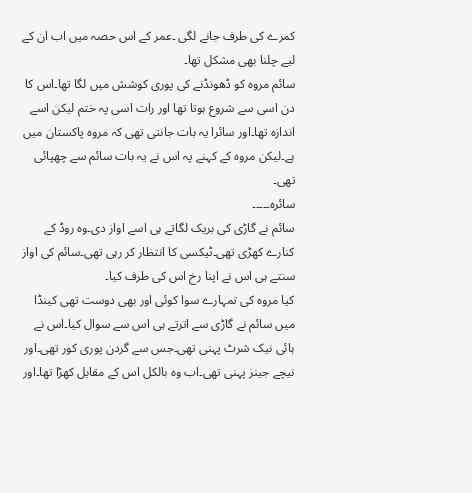کمرے کی طرف جانے لگی ۔عمر کے اس حصہ میں اب ان کے لیے چلنا بھی مشکل تھا۔
سائم مروہ کو ڈھونڈنے کی پوری کوشش میں لگا تھا۔اس کا دن اسی سے شروع ہوتا تھا اور رات اسی پہ ختم لیکن اسے اندازہ تھا۔اور سائرا یہ بات جانتی تھی کہ مروہ پاکستان میں ہے۔لیکن مروہ کے کہنے پہ اس نے یہ بات سائم سے چھپائی تھی۔
سائرہ۔۔۔۔۔
سائم نے گاڑی کی بریک لگاتے ہی اسے اواز دی۔وہ روڈ کے کنارے کھڑی تھی۔ٹیکسی کا انتظار کر رہی تھی۔سائم کی اواز سنتے ہی اس نے اپنا رخ اس کی طرف کیا۔
کیا مروہ کی تمہارے سوا کوئی اور بھی دوست تھی کینڈا میں سائم نے گاڑی سے اترتے ہی اس سے سوال کیا۔اس نے ہائی نیک شرٹ پہنی تھی۔جس سے گردن پوری کور تھی۔اور نیچے جینز پہنی تھی۔اب وہ بالکل اس کے مقابل کھڑا تھا۔اور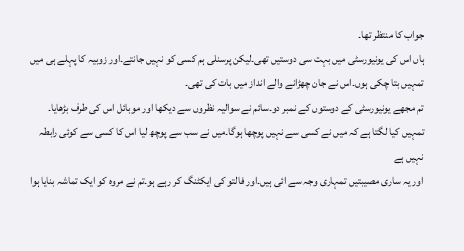جواب کا منتظر تھا۔
ہاں اس کی یونیورسٹی میں بہت سی دوستیں تھی۔لیکن پرسنلی ہم کسی کو نہیں جانتے۔اور زوبیہ کا پہلے ہی میں تمہیں بتا چکی ہوں۔اس نے جان چھڑانے والے انداز میں بات کی تھی۔
تم مجھے یونیورسٹی کے دوستوں کے نمبر دو۔سائم نے سوالیہ نظروں سے دیکھا اور موبائل اس کی طرف بڑھایا۔
تمہیں کیا لگتا ہے کہ میں نے کسی سے نہیں پوچھا ہوگا۔میں نے سب سے پوچھ لیا اس کا کسی سے کوئی رابطہ نہیں ہے
اور یہ ساری مصیبتیں تمہاری وجہ سے ائی ہیں۔اور فالتو کی ایکٹنگ کر رہے ہو۔تم نے مروہ کو ایک تماشہ بنایا ہوا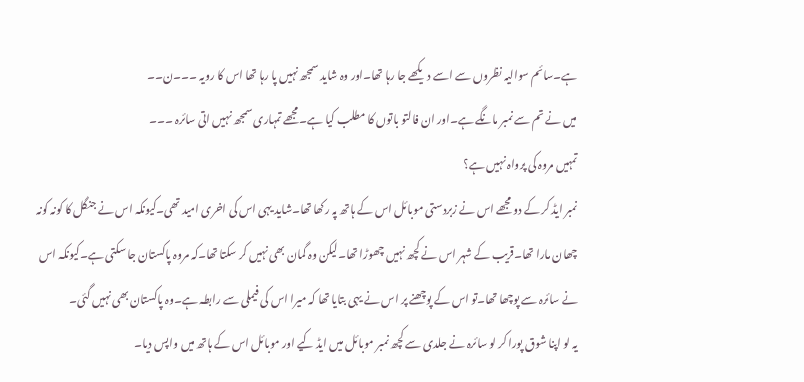ہے۔سائم سوالیہ نظروں سے اسے دیکھے جا رہا تھا۔اور وہ شاید سمجھ نہیں پا رہا تھا اس کا رویہ ۔۔۔ن۔۔
میں نے تم سے نمبر مانگے ہے۔اور ان فالتو باتوں کا مطلب کیا ہے۔مجھے تمہاری سمجھ نہیں اتی سائرہ ۔۔۔
تمہیں مروہ کی پرواہ نہیں ہے؟
نمبر ایڈ کر کے دو مجھے اس نے زبردستی موبائل اس کے ہاتھ پہ رکھا تھا۔شاید یہی اس کی اخری امید تھی۔کیونکہ اس نے جنگل کا کونہ کونہ چھان مارا تھا۔قریب کے شہر اس نے کچھ نہیں چھوڑا تھا۔لیکن وہ گمان بھی نہیں کر سکتا تھا۔کہ مروہ پاکستان جا سکتی ہے۔کیونکہ اس نے سائرہ سے پوچھا تھا۔تو اس کے پوچھنے پر اس نے یہی بتایا تھا کہ میرا اس کی فیملی سے رابطہ ہے۔وہ پاکستان بھی نہیں گئی۔
یہ لو اپنا شوق پورا کر لو سائرہ نے جلدی سے کچھ نمبر موبائل میں ایڈ کیے اور موبائل اس کے ہاتھ میں واپس دیا۔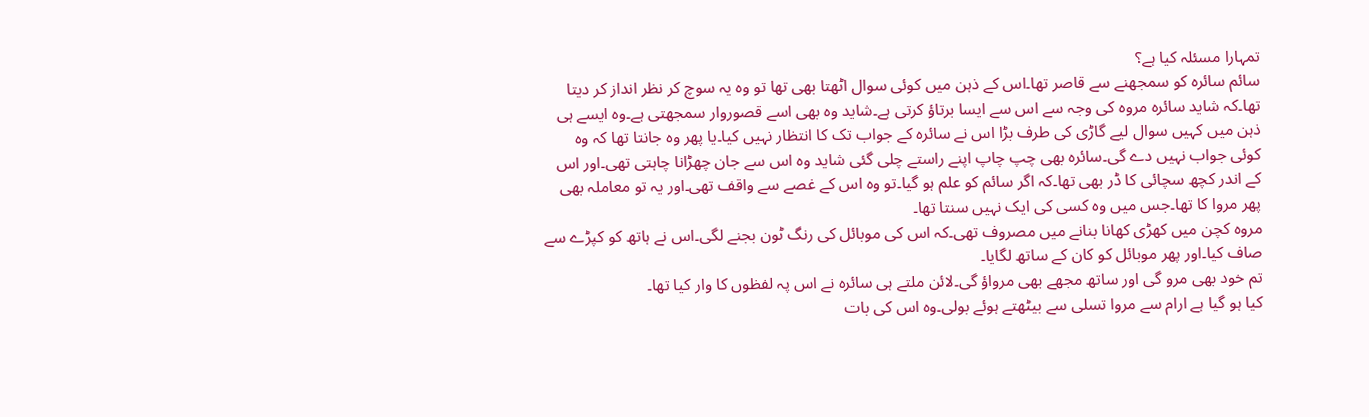تمہارا مسئلہ کیا ہے؟
سائم سائرہ کو سمجھنے سے قاصر تھا۔اس کے ذہن میں کوئی سوال اٹھتا بھی تھا تو وہ یہ سوچ کر نظر انداز کر دیتا تھا۔کہ شاید سائرہ مروہ کی وجہ سے اس سے ایسا برتاؤ کرتی ہے۔شاید وہ بھی اسے قصوروار سمجھتی ہے۔وہ ایسے ہی ذہن میں کہیں سوال لیے گاڑی کی طرف بڑا اس نے سائرہ کے جواب تک کا انتظار نہیں کیا۔یا پھر وہ جانتا تھا کہ وہ کوئی جواب نہیں دے گی۔سائرہ بھی چپ چاپ اپنے راستے چلی گئی شاید وہ اس سے جان چھڑانا چاہتی تھی۔اور اس کے اندر کچھ سچائی کا ڈر بھی تھا۔کہ اگر سائم کو علم ہو گیا۔تو وہ اس کے غصے سے واقف تھی۔اور یہ تو معاملہ بھی پھر مروا کا تھا۔جس میں وہ کسی کی ایک نہیں سنتا تھا۔
مروہ کچن میں کھڑی کھانا بنانے میں مصروف تھی۔کہ اس کی موبائل کی رنگ ٹون بجنے لگی۔اس نے ہاتھ کو کپڑے سے صاف کیا۔اور پھر موبائل کو کان کے ساتھ لگایا۔
تم خود بھی مرو گی اور ساتھ مجھے بھی مرواؤ گی۔لائن ملتے ہی سائرہ نے اس پہ لفظوں کا وار کیا تھا۔
کیا ہو گیا ہے ارام سے مروا تسلی سے بیٹھتے ہوئے بولی۔وہ اس کی بات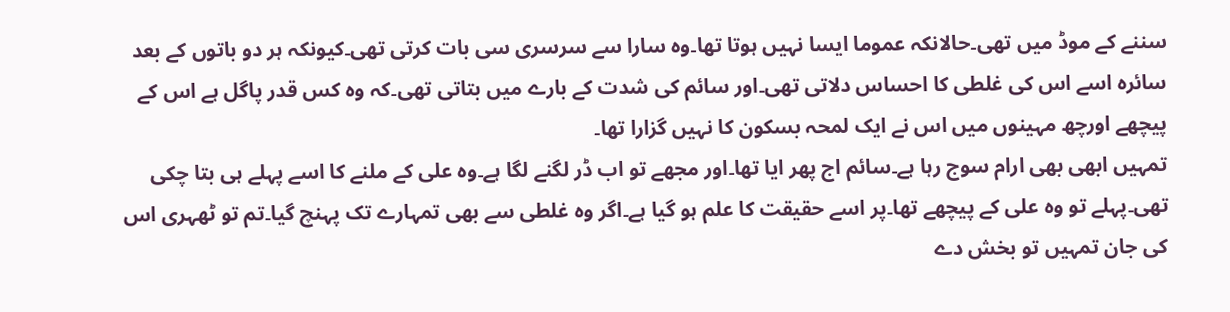سننے کے موڈ میں تھی۔حالانکہ عموما ایسا نہیں ہوتا تھا۔وہ سارا سے سرسری سی بات کرتی تھی۔کیونکہ ہر دو باتوں کے بعد سائرہ اسے اس کی غلطی کا احساس دلاتی تھی۔اور سائم کی شدت کے بارے میں بتاتی تھی۔کہ وہ کس قدر پاگل ہے اس کے پیچھے اورچھ مہینوں میں اس نے ایک لمحہ بسکون کا نہیں گزارا تھا۔
تمہیں ابھی بھی ارام سوج رہا ہے۔سائم اج پھر ایا تھا۔اور مجھے تو اب ڈر لگنے لگا ہے۔وہ علی کے ملنے کا اسے پہلے ہی بتا چکی تھی۔پہلے تو وہ علی کے پیچھے تھا۔پر اسے حقیقت کا علم ہو گیا ہے۔اگر وہ غلطی سے بھی تمہارے تک پہنچ گیا۔تم تو ٹھہری اس کی جان تمہیں تو بخش دے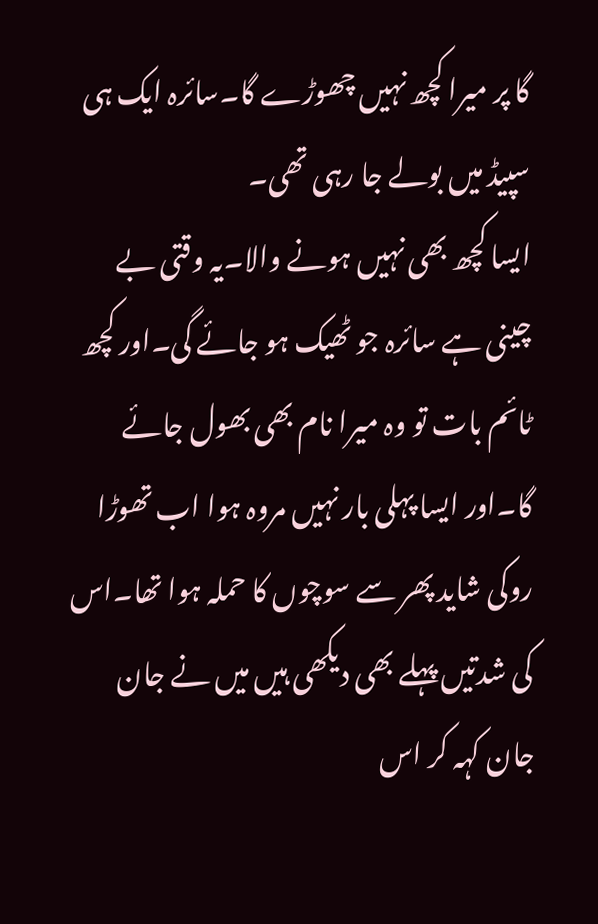گا پر میرا کچھ نہیں چھوڑے گا۔سائرہ ایک ہی سپیڈ میں بولے جا رہی تھی۔
ایسا کچھ بھی نہیں ہونے والا۔یہ وقتی بے چینی ہے سائرہ جو ٹھیک ہو جائے گی۔اور کچھ ٹائم بات تو وہ میرا نام بھی بھول جائے گا۔اور ایسا پہلی بار نہیں مروہ ہوا اب تھوڑا روکی شاید پھر سے سوچوں کا حملہ ہوا تھا۔اس کی شدتیں پہلے بھی دیکھی ہیں میں نے جان جان کہہ کر اس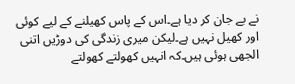نے بے جان کر دیا ہے۔اس کے پاس کھیلنے کے لیے کوئی اور کھیل نہیں ہے۔لیکن میری زندگی کی دوڑیں اتنی الجھی ہوئی ہیں۔کہ انہیں کھولتے کھولتے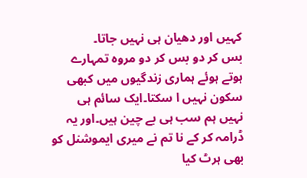کہیں اور دھیان ہی نہیں جاتا۔
بس کر دو بس کر دو مروہ تمہارے ہوتے ہوئے ہماری زندگیوں میں کبھی سکون نہیں ا سکتا۔ایک سائم ہی نہیں ہم سب ہی بے چین ہیں۔اور یہ ڈرامہ کر کے نا تم نے میری ایموشنل کو بھی ہرٹ کیا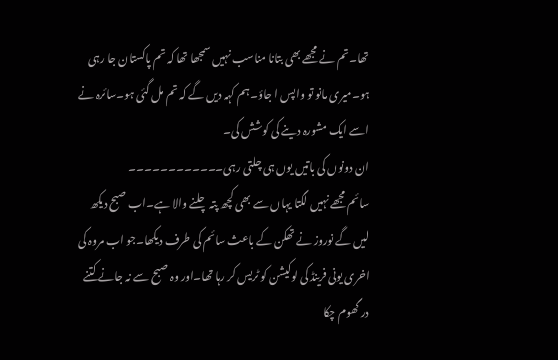تھا۔تم نے مجھے بھی بتانا مناسب نہیں سمجھا تھا کہ تم پاکستان جا رہی ہو۔میری مانو تو واپس ا جاؤ۔ہم کہہ دیں گے کہ تم مل گئی ہو۔سائرہ نے اسے ایک مشورہ دینے کی کوشش کی۔
ان دونوں کی باتیں یوں ہی چلتی رہی۔۔۔۔۔۔۔۔۔۔۔۔
سائم مجھے نہیں لگتا یہاں سے بھی کچھ پتہ چلنے والا ہے۔اب صبح دیکھ لیں گے نوروز نے تھکن کے باعث سائم کی طرف دیکھا۔جو اب مروہ کی اخری یونی فرینڈ کی لوکیشن کو ٹریس کر رہا تھا۔اور وہ صبح سے نہ جانے کتنے در گھوم چکا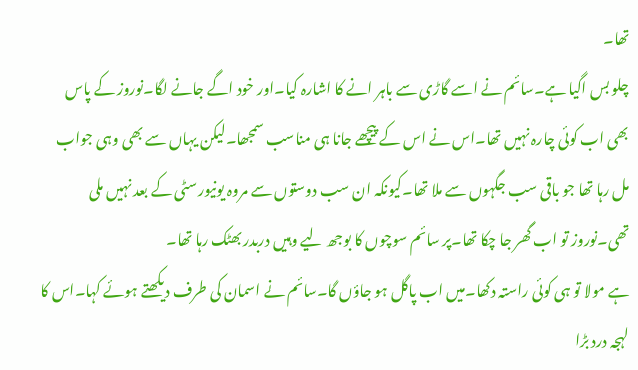تھا۔
چلو بس اگیا ہے۔سائم نے اسے گاڑی سے باہر انے کا اشارہ کیا۔اور خود اگے جانے لگا۔نوروز کے پاس بھی اب کوئی چارہ نہیں تھا۔اس نے اس کے پیچھے جانا ہی مناسب سمجھا۔لیکن یہاں سے بھی وہی جواب مل رہا تھا جو باقی سب جگہوں سے ملا تھا۔کیونکہ ان سب دوستوں سے مروہ یونیورسٹی کے بعد نہیں ملی تھی۔نوروز تو اب گھر جا چکا تھا۔پر سائم سوچوں کا بوجھ لیے وہیں دربدر بھٹک رہا تھا۔
ہے مولا تو ہی کوئی راستہ دکھا۔میں اب پاگل ہو جاؤں گا۔سائم نے اسمان کی طرف دیکھتے ہوئے کہا۔اس کا لہجہ درد بڑا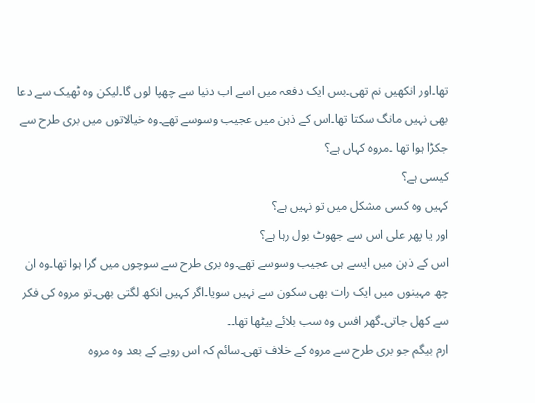تھا۔اور انکھیں نم تھی۔بس ایک دفعہ میں اسے اب دنیا سے چھپا لوں گا۔لیکن وہ ٹھیک سے دعا بھی نہیں مانگ سکتا تھا۔اس کے ذہن میں عجیب وسوسے تھے۔وہ خیالاتوں میں بری طرح سے جکڑا ہوا تھا ۔مروہ کہاں ہے؟
کیسی ہے؟
کہیں وہ کسی مشکل میں تو نہیں ہے؟
اور یا پھر علی اس سے جھوٹ بول رہا ہے؟
اس کے ذہن میں ایسے ہی عجیب وسوسے تھے۔وہ بری طرح سے سوچوں میں گرا ہوا تھا۔وہ ان چھ مہینوں میں ایک رات بھی سکون سے نہیں سویا۔اگر کہیں انکھ لگتی بھی۔تو مروہ کی فکر سے کھل جاتی۔گھر افس وہ سب بلائے بیٹھا تھا۔۔
ارم بیگم جو بری طرح سے مروہ کے خلاف تھی۔سائم کہ اس رویے کے بعد وہ مروہ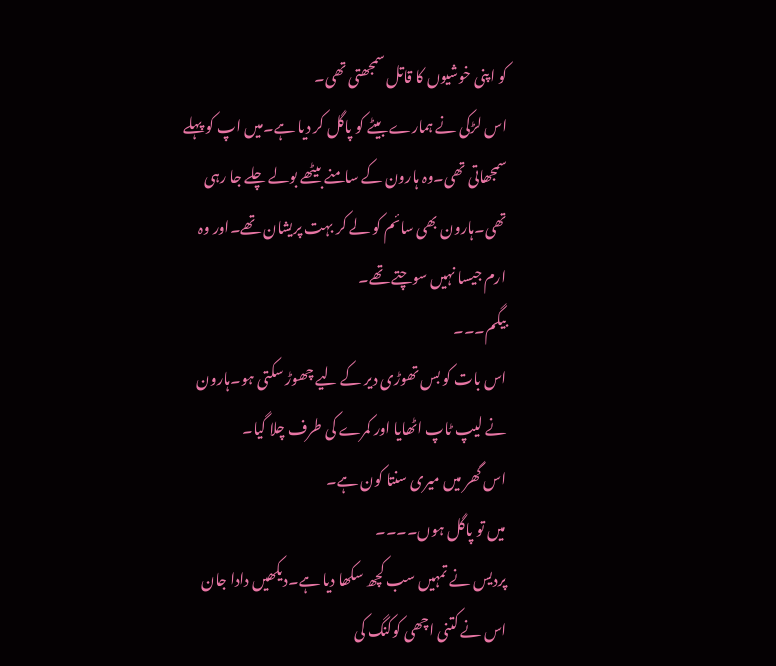کو اپنی خوشیوں کا قاتل سمجھتی تھی۔
اس لڑکی نے ہمارے بیٹے کو پاگل کر دیا ہے۔میں اپ کو پہلے سمجھاتی تھی۔وہ ہارون کے سامنے بیٹھے بولے چلے جا رہی تھی۔ہارون بھی سائم کو لے کر بہت پریشان تھے۔اور وہ ارم جیسا نہیں سوچتے تھے۔
بیگم۔۔۔
اس بات کو بس تھوڑی دیر کے لیے چھوڑ سکتی ہو۔ہارون نے لیپ ٹاپ اٹھایا اور کمرے کی طرف چلا گیا۔
اس گھر میں میری سنتا کون ہے۔
میں تو پاگل ہوں۔۔۔۔
پردیس نے تمہیں سب کچھ سکھا دیا ہے۔دیکھیں دادا جان اس نے کتنی اچھی کوکنگ کی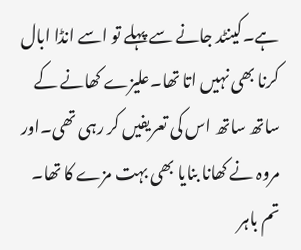ہے۔کینٹد جانے سے پہلے تو اسے انڈا ابال کرنا بھی نہیں اتا تھا۔علیزے کھانے کے ساتھ ساتھ اس کی تعریفیں کر رہی تھی۔اور مروہ نے کھانا بنایا بھی بہت مزے کا تھا۔
تم باہر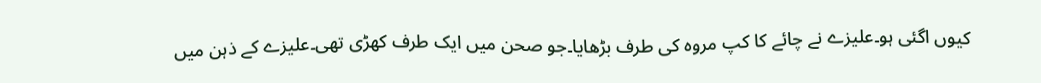کیوں اگئی ہو۔علیزے نے چائے کا کپ مروہ کی طرف بڑھایا۔جو صحن میں ایک طرف کھڑی تھی۔علیزے کے ذہن میں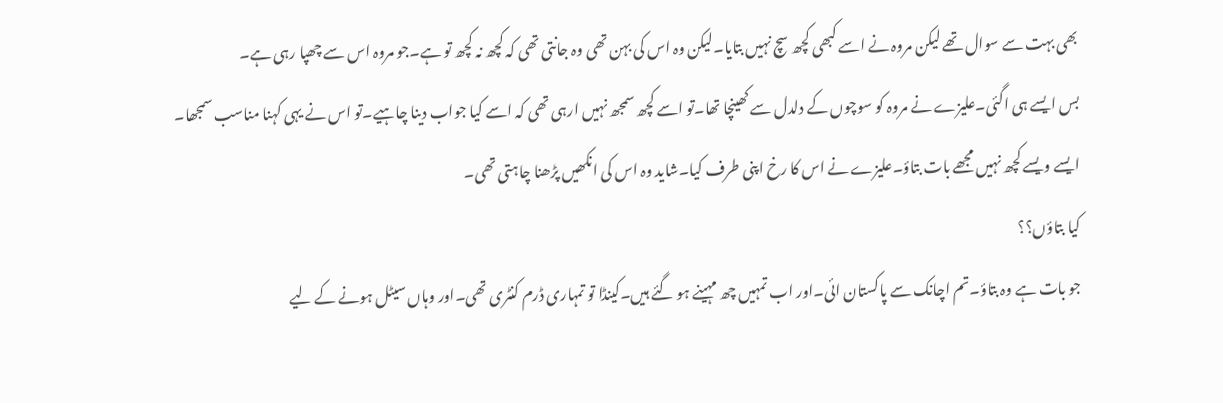بھی بہت سے سوال تھے لیکن مروہ نے اسے کبھی کچھ سچ نہیں بتایا۔لیکن وہ اس کی بہن تھی وہ جانتی تھی کہ کچھ نہ کچھ تو ہے۔جو مروہ اس سے چھپا رہی ہے۔
بس ایسے ہی اگئی۔علیزے نے مروہ کو سوچوں کے دلدل سے کھینچا تھا۔تو اسے کچھ سمجھ نہیں ارہی تھی کہ اسے کیا جواب دینا چاہیے۔تو اس نے یہی کہنا مناسب سمجھا۔
ایسے ویسے کچھ نہیں مجھے بات بتاؤ۔علیزے نے اس کا رخ اپنی طرف کیا۔شاید وہ اس کی انکھیں پڑھنا چاہتی تھی۔
کیا بتاؤں؟؟
جو بات ہے وہ بتاؤ۔تم اچانک سے پاکستان ائی۔اور اب تمہیں چھ مہینے ہو گئے ہیں۔کینڈا تو تمہاری ڈرم کنٹری تھی۔اور وہاں سیٹل ہونے کے لیے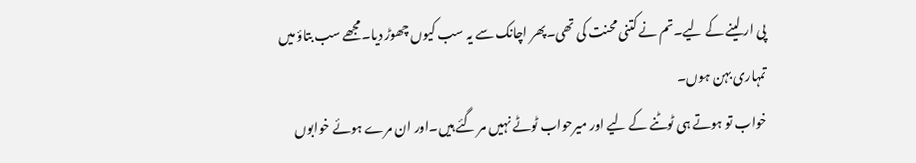پی ار لینے کے لیے۔تم نے کتنی محنت کی تھی۔پھر اچانک سے یہ سب کیوں چھوڑ دیا۔مجھے سب بتاؤ میں تمہاری بہن ہوں۔
خواب تو ہوتے ہی ٹوٹنے کے لیے اور میرحواب ٹوٹے نہیں مر گئے ہیں۔اور ان مرے ہوئے خوابوں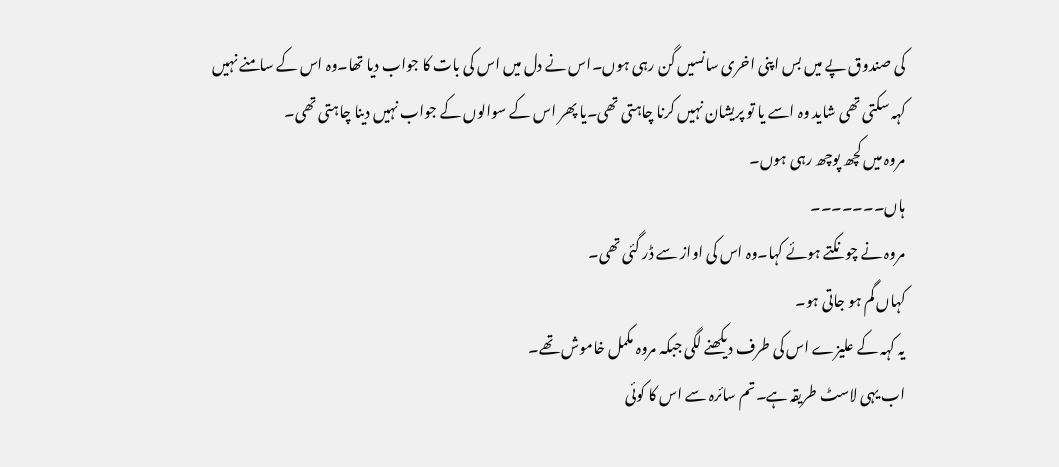کی صندوق پے میں بس اپنی اخری سانسیں گن رہی ہوں۔اس نے دل میں اس کی بات کا جواب دیا تھا۔وہ اس کے سامنے نہیں کہہ سکتی تھی شاید وہ اسے یا تو پریشان نہیں کرنا چاہتی تھی۔یا پھر اس کے سوالوں کے جواب نہیں دینا چاہتی تھی۔
مروہ میں کچھ پوچھ رہی ہوں۔
ہاں۔۔۔۔۔۔۔
مروہ نے چونکتے ہوئے کہا۔وہ اس کی اواز سے ڈر گئی تھی۔
کہاں گم ہو جاتی ہو۔
یہ کہہ کے علیزے اس کی طرف دیکھنے لگی جبکہ مروہ مکمل خاموش تھے۔
اب یہی لاسٹ طریقہ ہے۔تم سائرہ سے اس کا کوئی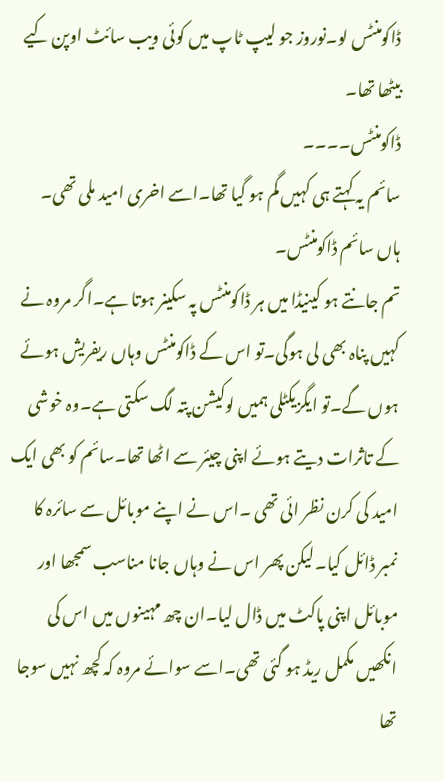ڈاکومنٹس لو۔نوروز جو لیپ ٹاپ میں کوئی ویب سائٹ اوپن کیے بیٹھا تھا۔
ڈاکومنٹس۔۔۔۔
سائم یہ کہتے ہی کہیں گم ہو گیا تھا۔اسے اخری امید ملی تھی۔
ہاں سائم ڈاکومنٹس۔
تم جانتے ہو کینیڈا میں ہر ڈاکومنٹس پہ سکینر ہوتا ہے۔اگر مروہ نے کہیں پناہ بھی لی ہوگی۔تو اس کے ڈاکومنٹس وہاں ریفریش ہوئے ہوں گے۔تو ایگزیکٹلی ہمیں لوکیشن پتہ لگ سکتی ہے۔وہ خوشی کے تاثرات دیتے ہوئے اپنی چیئر سے اٹھا تھا۔سائم کو بھی ایک امید کی کرن نظر ائی تھی ۔اس نے اپنے موبائل سے سائرہ کا نمبر ڈائل کیا۔لیکن پھر اس نے وہاں جانا مناسب سمجھا اور موبائل اپنی پاکٹ میں ڈال لیا۔ان چھ مہینوں میں اس کی انکھیں مکمل ریڈ ہو گئی تھی۔اسے سوائے مروہ کہ کچھ نہیں سوجا تھا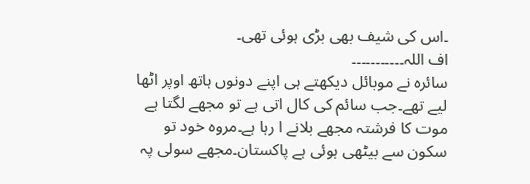۔اس کی شیف بھی بڑی ہوئی تھی۔
اف اللہ۔۔۔۔۔۔۔۔۔۔۔
سائرہ نے موبائل دیکھتے ہی اپنے دونوں ہاتھ اوپر اٹھا لیے تھے۔جب سائم کی کال اتی ہے تو مجھے لگتا ہے موت کا فرشتہ مجھے بلانے ا رہا ہے۔مروہ خود تو سکون سے بیٹھی ہوئی ہے پاکستان۔مجھے سولی پہ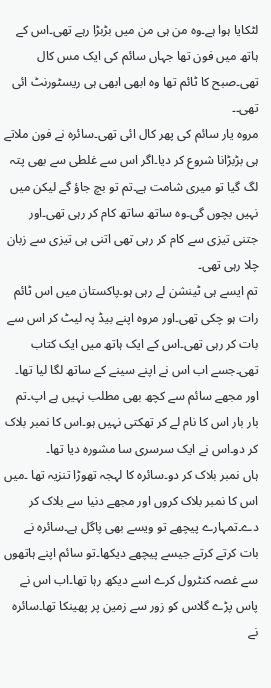لٹکایا ہوا ہے۔وہ من ہی من میں بڑبڑا رہے تھی۔اس کے ہاتھ میں فون تھا جہاں سائم کی ایک مس کال تھی۔صبح کا ٹائم تھا وہ ابھی ابھی ہی ریسٹورنٹ ائی تھی۔۔
مروہ یار سائم کی پھر کال ائی تھی۔سائرہ نے فون ملاتے ہی بڑبڑانا شروع کر دیا۔اگر اس سے غلطی سے بھی پتہ لگ گیا تو میری شامت ہے۔تم تو بچ جاؤ گے لیکن میں نہیں بچوں گی۔وہ ساتھ ساتھ کام کر رہی تھی۔اور جتنی تیزی سے کام کر رہی تھی اتنی ہی تیزی سے زبان چلا رہی تھی۔
تم ایسے ہی ٹینشن لے رہی ہو۔پاکستان میں اس ٹائم رات ہو چکی تھی۔اور مروہ اپنے بیڈ پہ لیٹ کر اس سے بات کر رہی تھی۔اس کے ایک ہاتھ میں ایک کتاب تھی۔جسے اب اس نے اپنے سینے کے ساتھ لگا لیا تھا۔
اور مجھے سائم سے کچھ بھی مطلب نہیں ہے اپ۔تم بار بار اس کا نام لے کر تھکتی نہیں ہو۔اس کا نمبر بلاک کر دو۔اس نے ایک سرسری سا مشورہ دیا تھا۔
ہاں نمبر بلاک کر دو۔سائرہ کا لہجہ تھوڑا تنزیہ تھا ۔میں اس کا نمبر بلاک کروں اور مجھے دنیا سے بلاک کر دے۔تمہارے پیچھے تو ویسے بھی پاگل ہے۔سائرہ نے بات کرتے کرتے جیسے پیچھے دیکھا۔تو سائم اپنے ہاتھوں سے غصہ کنٹرول کرے اسے دیکھ رہا تھا۔اب اس نے پاس پڑے گلاس کو زور سے زمین پر پھینکا تھا۔سائرہ نے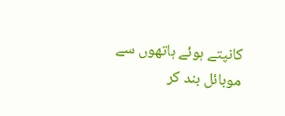کانپتے ہوئے ہاتھوں سے موبائل بند کر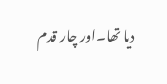دیا تھا۔اور چار قدم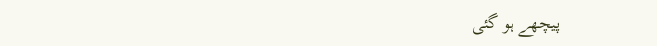پیچھے ہو گئی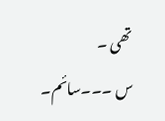تھی ۔
س ۔۔۔سائم۔